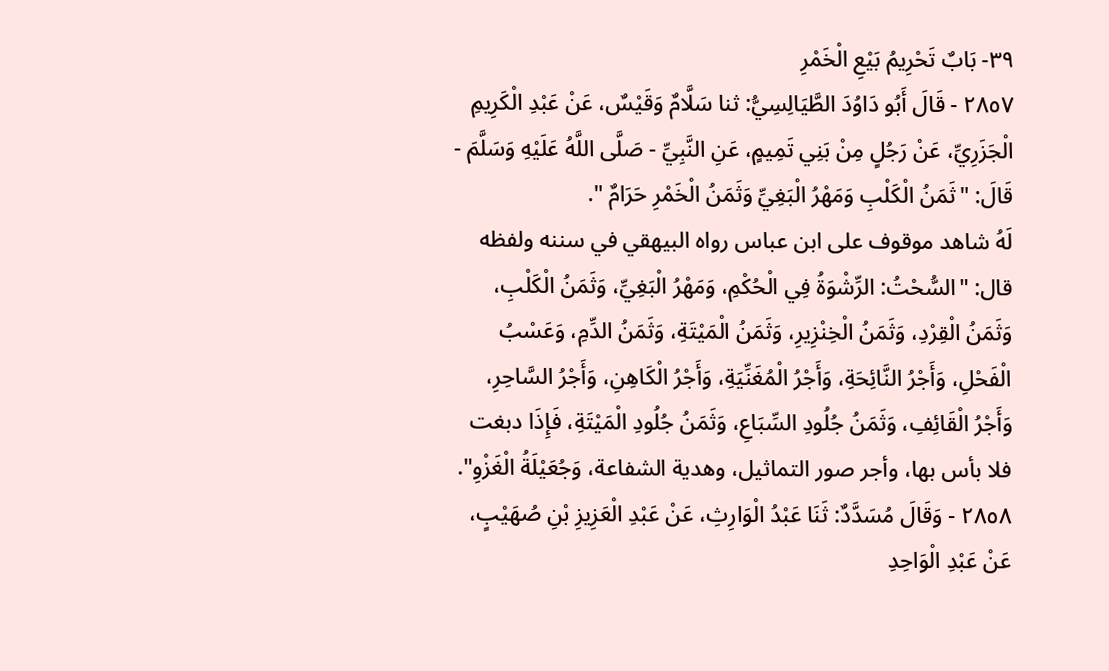٣٩- بَابٌ تَحْرِيمُ بَيْعِ الْخَمْرِ
٢٨٥٧ - قَالَ أَبُو دَاوُدَ الطَّيَالِسِيُّ: ثنا سَلَّامٌ وَقَيْسٌ، عَنْ عَبْدِ الْكَرِيمِ الْجَزَرِيِّ، عَنْ رَجُلٍ مِنْ بَنِي تَمِيمٍ، عَنِ النَّبِيِّ - صَلَّى اللَّهُ عَلَيْهِ وَسَلَّمَ - قَالَ: "ثَمَنُ الْكَلْبِ وَمَهْرُ الْبَغِيِّ وَثَمَنُ الْخَمْرِ حَرَامٌ ".
لَهُ شاهد موقوف على ابن عباس رواه البيهقي في سننه ولفظه قال: "السُّحْتُ: الرِّشْوَةُ فِي الْحُكْمِ، وَمَهْرُ الْبَغِيِّ، وَثَمَنُ الْكَلْبِ، وَثَمَنُ الْقِرْدِ، وَثَمَنُ الْخِنْزِيرِ، وَثَمَنُ الْمَيْتَةِ، وَثَمَنُ الدِّمِ، وَعَسْبُ الْفَحْلِ، وَأَجْرُ النَّائِحَةِ، وَأَجْرُ الْمُغَنِّيَةِ، وَأَجْرُ الْكَاهِنِ، وَأَجْرُ السَّاحِرِ، وَأَجْرُ الْقَائِفِ، وَثَمَنُ جُلُودِ السِّبَاعِ، وَثَمَنُ جُلُودِ الْمَيْتَةِ، فَإِذَا دبغت فلا بأس بها، وأجر صور التماثيل، وهدية الشفاعة، وَجُعَيْلَةُ الْغَزْوِ".
٢٨٥٨ - وَقَالَ مُسَدَّدٌ: ثَنَا عَبْدُ الْوَارِثِ، عَنْ عَبْدِ الْعَزِيزِ بْنِ صُهَيْبٍ، عَنْ عَبْدِ الْوَاحِدِ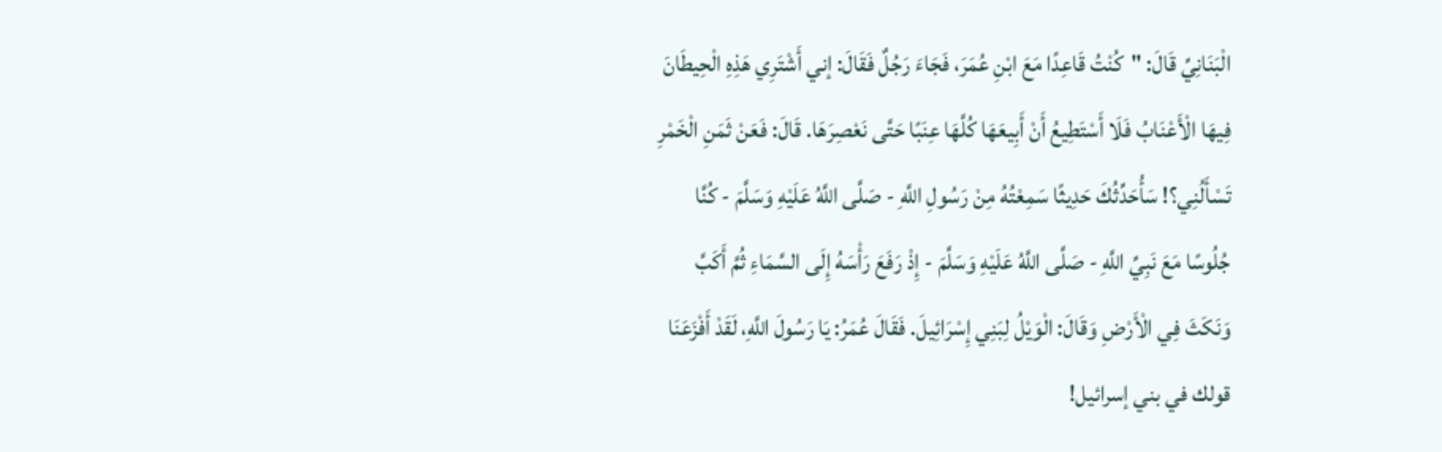الْبَنَانِيِّ قَالَ: "كُنْتُ قَاعِدًا مَعَ ابْنِ عُمَرَ، فَجَاءَ رَجُلٌ فَقَالَ: إني أَشْتَرِي هَذِهِ الْحِيطَانَ فِيهَا الْأَعْنَابُ فَلَا أَسْتَطِيعُ أَنْ أَبِيعَهَا كُلَّهَا عِنَبًا حَتَّى نَعْصِرَهَا. قَالَ: فَعَنْ ثَمَنِ الْخَمْرِ تَسْأَلُنِي؟! سَأُحَدِّثُكَ حَدِيثًا سَمِعْتُهُ مِنْ رَسُولِ اللَّهِ - صَلَّى اللَّهُ عَلَيْهِ وَسَلَّمَ - كُنَّا جُلُوسًا مَعَ نَبِيِّ اللَّهِ - صَلَّى اللَّهُ عَلَيْهِ وَسَلَّمَ - إِذْ رَفَعَ رَأْسَهُ إِلَى السَّمَاءِ ثُمَّ أَكَبَّ وَنَكَثَ فِي الْأَرْضِ وَقَالَ: الْوَيْلُ لِبَنِي إِسْرَائِيلَ. فَقَالَ عُمَرُ: يَا رَسُولَ اللَّهِ، لَقَدْ أَفْزَعَنَا قولك في بني إسرائيل!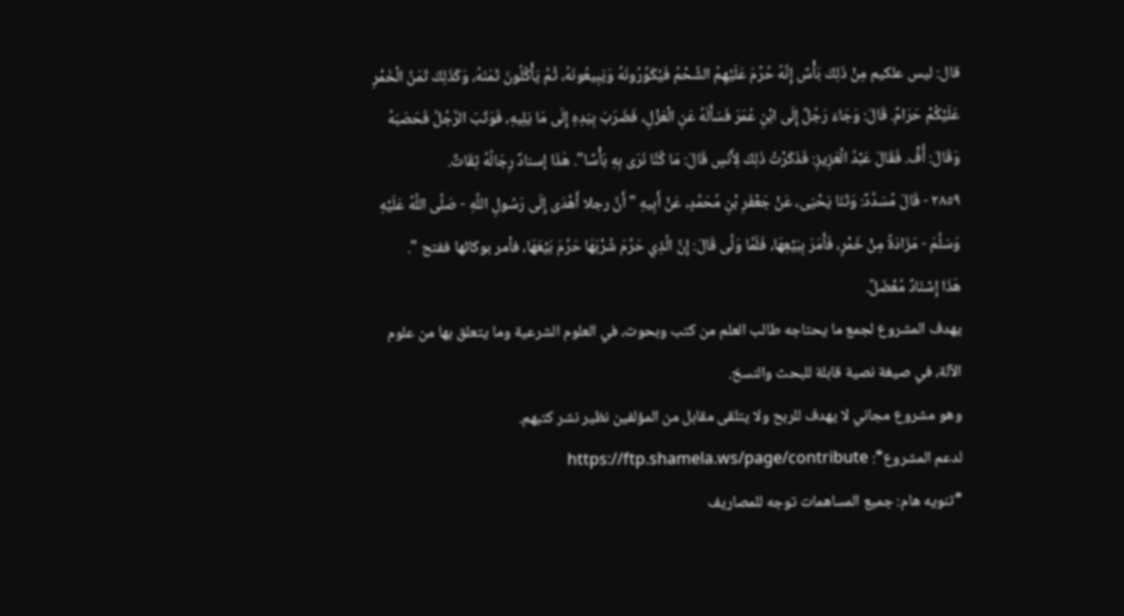قال: ليس علكيم مِنْ ذَلِكَ بَأْسٌ إِنَّهُ حُرِّمَ عَلَيْهِمُ الشَّحْمُ فَيُكَوِّرُونَهُ وَيَبِيعُونَهُ، ثُمَّ يَأْكُلُونَ ثَمَنَهُ، وَكَذَلِكَ ثَمَنُ الْخَمْرِ عَلَيْكُمْ حَرَامٌ. قَالَ: وَجَاءَ رَجُلٌ إِلَى ابْنِ عُمَرَ فَسَأَلَهُ عَنِ الْعَزْلِ، فَضَرَبَ بِيَدِهِ إِلَى مَا يَلِيهِ، فَوَثَبَ الرَّجُلُ فَحَصَبَهُ وَقَالَ: أُفٍّ. فَقَالَ عَبْدُ الْعَزِيزِ: فَذَكَرْتُ ذَلِكَ لِأَنَسٍ قَالَ: مَا كُنَّا نَرَى بِهِ بَأْسًا". هَذَا إسنادٌ رِجَالُهُ ثِقَاتٌ.
٢٨٥٩ - قَالَ مُسَدَّدٌ: وَثَنَا يَحْيَى، عَنْ جَعْفَرِ بْنِ مُحَمَّدٍ، عَنْ أَبِيهِ "أَنَّ رجلا أَهْدَى إِلَى رَسُولِ اللَّهِ - صَلَّى اللَّهُ عَلَيْهِ وَسَلَّمَ - مَزَادَةً مِنْ خَمْرٍ، فَأَمَرَ بِبَيْعِهَا، فَلَمَّا وَلَّى قَالَ: إِنَّ الَّذِي حَرَّمَ شُرْبَهَا حَرَّمَ بَيْعَهَا، فأمر بوكائها ففتح ".
هَذَا إِسْنَادٌ مُعْضَلٌ.
يهدف المشروع لجمع ما يحتاجه طالب العلم من كتب وبحوث، في العلوم الشرعية وما يتعلق بها من علوم الآلة، في صيغة نصية قابلة للبحث والنسخ.
وهو مشروع مجاني لا يهدف للربح ولا يتلقى مقابل من المؤلفين نظير نشر كتبهم.
لدعم المشروع*: https://ftp.shamela.ws/page/contribute
*تنويه هام: جميع المساهمات توجه للمصاريف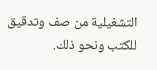التشغيلية من صف وتدقيق للكتب ونحو ذلك.